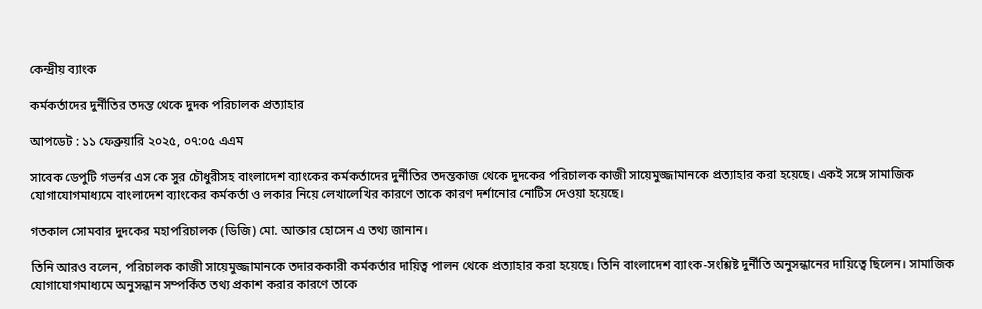কেন্দ্রীয় ব্যাংক

কর্মকর্তাদের দুর্নীতির তদন্ত থেকে দুদক পরিচালক প্রত্যাহার

আপডেট : ১১ ফেব্রুয়ারি ২০২৫, ০৭:০৫ এএম

সাবেক ডেপুটি গভর্নর এস কে সুর চৌধুরীসহ বাংলাদেশ ব্যাংকের কর্মকর্তাদের দুর্নীতির তদন্তকাজ থেকে দুদকের পরিচালক কাজী সায়েমুজ্জামানকে প্রত্যাহার করা হয়েছে। একই সঙ্গে সামাজিক যোগাযোগমাধ্যমে বাংলাদেশ ব্যাংকের কর্মকর্তা ও লকার নিয়ে লেখালেখির কারণে তাকে কারণ দর্শানোর নোটিস দেওয়া হয়েছে।

গতকাল সোমবার দুদকের মহাপরিচালক (ডিজি) মো. আক্তার হোসেন এ তথ্য জানান।

তিনি আরও বলেন, পরিচালক কাজী সায়েমুজ্জামানকে তদারককারী কর্মকর্তার দায়িত্ব পালন থেকে প্রত্যাহার করা হয়েছে। তিনি বাংলাদেশ ব্যাংক-সংশ্লিষ্ট দুর্নীতি অনুসন্ধানের দায়িত্বে ছিলেন। সামাজিক যোগাযোগমাধ্যমে অনুসন্ধান সম্পর্কিত তথ্য প্রকাশ করার কারণে তাকে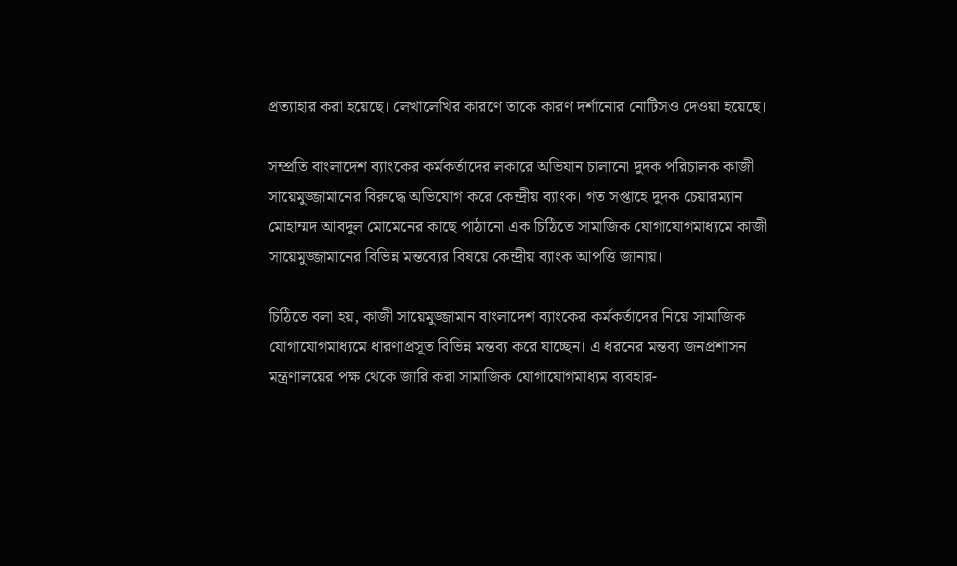প্রত্যাহার করা হয়েছে। লেখালেখির কারণে তাকে কারণ দর্শানোর নোটিসও দেওয়া হয়েছে।

সম্প্রতি বাংলাদেশ ব্যাংকের কর্মকর্তাদের লকারে অভিযান চালানো দুদক পরিচালক কাজী সায়েমুজ্জামানের বিরুদ্ধে অভিযোগ করে কেন্দ্রীয় ব্যাংক। গত সপ্তাহে দুদক চেয়ারম্যান মোহাম্মদ আবদুল মোমেনের কাছে পাঠানো এক চিঠিতে সামাজিক যোগাযোগমাধ্যমে কাজী সায়েমুজ্জামানের বিভিন্ন মন্তব্যের বিষয়ে কেন্দ্রীয় ব্যাংক আপত্তি জানায়।

চিঠিতে বলা হয়, কাজী সায়েমুজ্জামান বাংলাদেশ ব্যাংকের কর্মকর্তাদের নিয়ে সামাজিক যোগাযোগমাধ্যমে ধারণাপ্রসূত বিভিন্ন মন্তব্য করে যাচ্ছেন। এ ধরনের মন্তব্য জনপ্রশাসন মন্ত্রণালয়ের পক্ষ থেকে জারি করা সামাজিক যোগাযোগমাধ্যম ব্যবহার-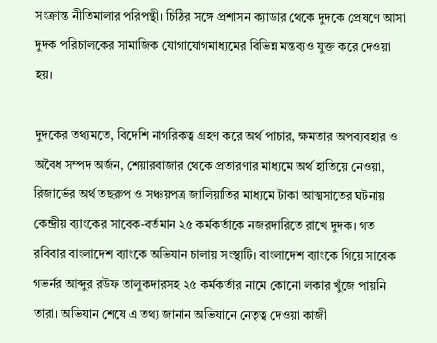সংক্রান্ত নীতিমালার পরিপন্থী। চিঠির সঙ্গে প্রশাসন ক্যাডার থেকে দুদকে প্রেষণে আসা দুদক পরিচালকের সামাজিক যোগাযোগমাধ্যমের বিভিন্ন মন্তব্যও যুক্ত করে দেওয়া হয়।

দুদকের তথ্যমতে, বিদেশি নাগরিকত্ব গ্রহণ করে অর্থ পাচার, ক্ষমতার অপব্যবহার ও অবৈধ সম্পদ অর্জন, শেয়ারবাজার থেকে প্রতারণার মাধ্যমে অর্থ হাতিয়ে নেওয়া, রিজার্ভের অর্থ তছরুপ ও সঞ্চয়পত্র জালিয়াতির মাধ্যমে টাকা আত্মসাতের ঘটনায় কেন্দ্রীয় ব্যাংকের সাবেক-বর্তমান ২৫ কর্মকর্তাকে নজরদারিতে রাখে দুদক। গত রবিবার বাংলাদেশ ব্যাংকে অভিযান চালায় সংস্থাটি। বাংলাদেশ ব্যাংকে গিয়ে সাবেক গভর্নর আব্দুর রউফ তালুকদারসহ ২৫ কর্মকর্তার নামে কোনো লকার খুঁজে পায়নি তারা। অভিযান শেষে এ তথ্য জানান অভিযানে নেতৃত্ব দেওয়া কাজী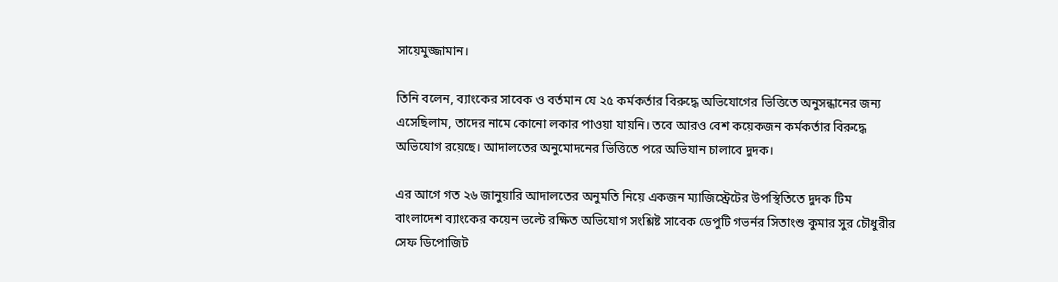সায়েমুজ্জামান।

তিনি বলেন, ব্যাংকের সাবেক ও বর্তমান যে ২৫ কর্মকর্তার বিরুদ্ধে অভিযোগের ভিত্তিতে অনুসন্ধানের জন্য এসেছিলাম, তাদের নামে কোনো লকার পাওয়া যায়নি। তবে আরও বেশ কয়েকজন কর্মকর্তার বিরুদ্ধে অভিযোগ রয়েছে। আদালতের অনুমোদনের ভিত্তিতে পরে অভিযান চালাবে দুদক।

এর আগে গত ২৬ জানুয়ারি আদালতের অনুমতি নিয়ে একজন ম্যাজিস্ট্রেটের উপস্থিতিতে দুদক টিম বাংলাদেশ ব্যাংকের কয়েন ভল্টে রক্ষিত অভিযোগ সংশ্লিষ্ট সাবেক ডেপুটি গভর্নর সিতাংশু কুমার সুর চৌধুরীর সেফ ডিপোজিট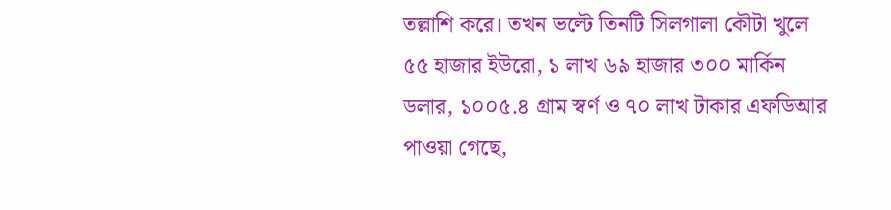তল্লাশি করে। তখন ভল্টে তিনটি সিলগালা কৌটা খুলে ৫৫ হাজার ইউরো, ১ লাখ ৬৯ হাজার ৩০০ মার্কিন ডলার, ১০০৫.৪ গ্রাম স্বর্ণ ও ৭০ লাখ টাকার এফডিআর পাওয়া গেছে,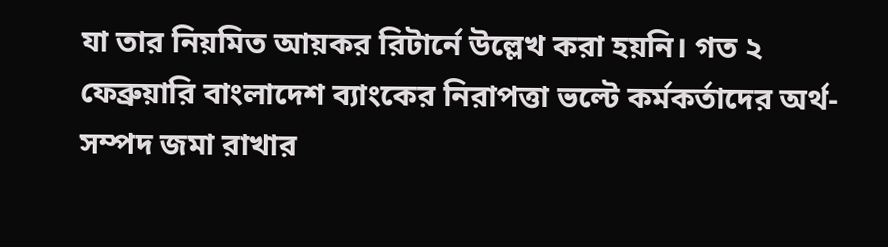যা তার নিয়মিত আয়কর রিটার্নে উল্লেখ করা হয়নি। গত ২ ফেব্রুয়ারি বাংলাদেশ ব্যাংকের নিরাপত্তা ভল্টে কর্মকর্তাদের অর্থ-সম্পদ জমা রাখার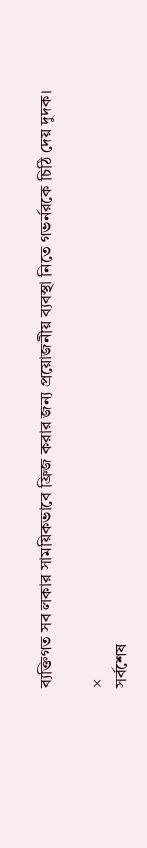ব্যক্তিগত সব লকার সাময়িকভাবে ফ্রিজ করার জন্য প্রয়োজনীয় ব্যবস্থা নিতে গভর্নরকে চিঠি দেয় দুদক।

×
সর্বশেষ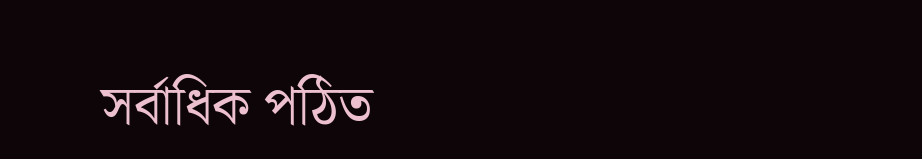সর্বাধিক পঠিত